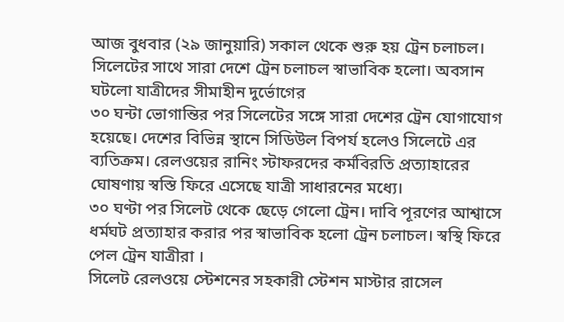আজ বুধবার (২৯ জানুয়ারি) সকাল থেকে শুরু হয় ট্রেন চলাচল। সিলেটের সাথে সারা দেশে ট্রেন চলাচল স্বাভাবিক হলো। অবসান ঘটলো যাত্রীদের সীমাহীন দুর্ভোগের
৩০ ঘন্টা ভোগান্তির পর সিলেটের সঙ্গে সারা দেশের ট্রেন যোগাযোগ হয়েছে। দেশের বিভিন্ন স্থানে সিডিউল বিপর্য হলেও সিলেটে এর ব্যতিক্রম। রেলওয়ের রানিং স্টাফরদের কর্মবিরতি প্রত্যাহারের ঘোষণায় স্বস্তি ফিরে এসেছে যাত্রী সাধারনের মধ্যে।
৩০ ঘণ্টা পর সিলেট থেকে ছেড়ে গেলো ট্রেন। দাবি পূরণের আশ্বাসে ধর্মঘট প্রত্যাহার করার পর স্বাভাবিক হলো ট্রেন চলাচল। স্বস্থি ফিরে পেল ট্রেন যাত্রীরা ।
সিলেট রেলওয়ে স্টেশনের সহকারী স্টেশন মাস্টার রাসেল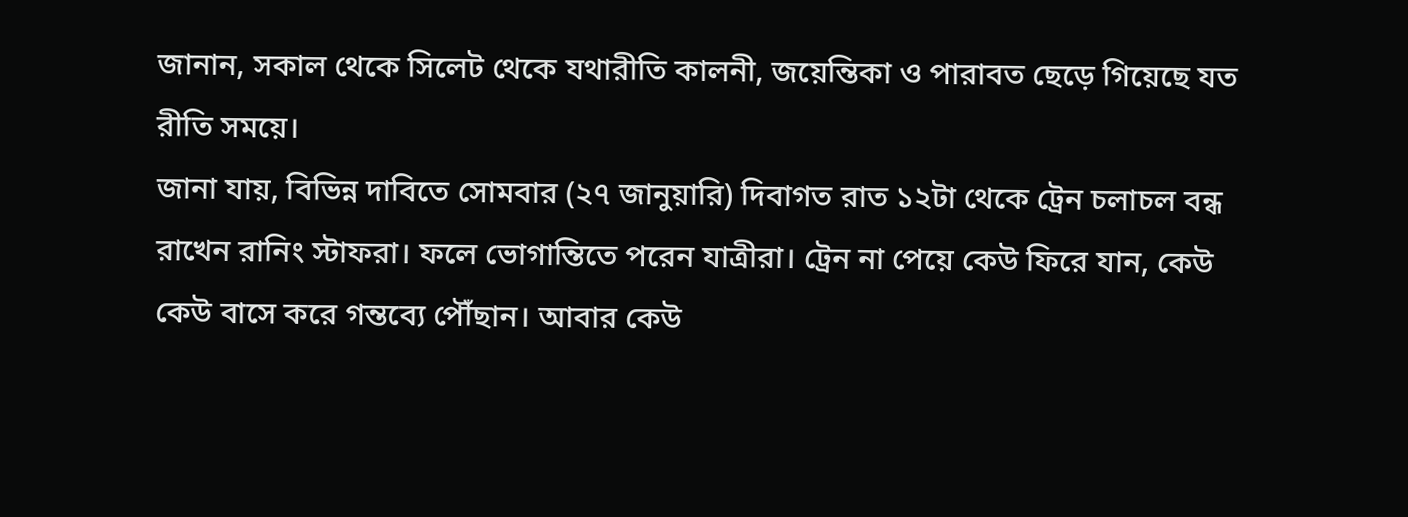জানান, সকাল থেকে সিলেট থেকে যথারীতি কালনী, জয়েন্তিকা ও পারাবত ছেড়ে গিয়েছে যত রীতি সময়ে।
জানা যায়, বিভিন্ন দাবিতে সোমবার (২৭ জানুয়ারি) দিবাগত রাত ১২টা থেকে ট্রেন চলাচল বন্ধ রাখেন রানিং স্টাফরা। ফলে ভোগান্তিতে পরেন যাত্রীরা। ট্রেন না পেয়ে কেউ ফিরে যান, কেউ কেউ বাসে করে গন্তব্যে পৌঁছান। আবার কেউ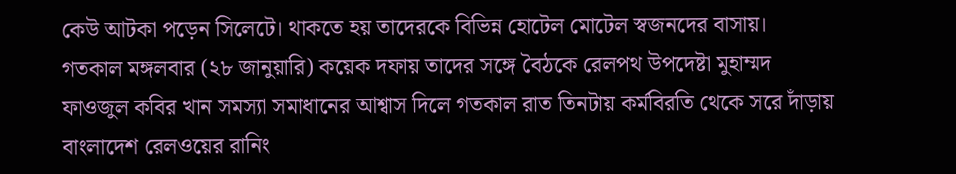কেউ আটকা পড়েন সিলেটে। থাকতে হয় তাদেরকে বিভিন্ন হোটেল মোটেল স্বজনদের বাসায়।
গতকাল মঙ্গলবার (২৮ জানুয়ারি) কয়েক দফায় তাদের সঙ্গে বৈঠকে রেলপথ উপদেষ্টা মুহাম্মদ ফাওজুল কবির খান সমস্যা সমাধানের আশ্বাস দিলে গতকাল রাত তিনটায় কর্মবিরতি থেকে সরে দাঁড়ায় বাংলাদেশ রেলওয়ের রানিং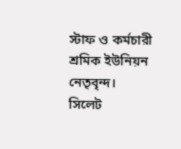স্টাফ ও কর্মচারী শ্রমিক ইউনিয়ন নেতৃবৃন্দ।
সিলেট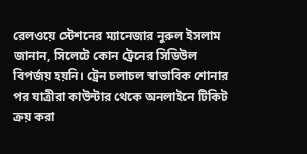রেলওয়ে স্টেশনের ম্যানেজার নুরুল ইসলাম জানান, সিলেটে কোন ট্রেনের সিডিউল বিপর্জয় হয়নি। ট্রেন চলাচল স্বাভাবিক শোনার পর যাত্রীরা কাউন্টার থেকে অনলাইনে টিকিট ক্রয় করা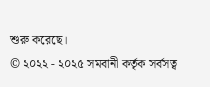শুরু করেছে।
© ২০২২ - ২০২৫ সমবানী কর্তৃক সর্বসত্ব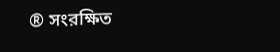® সংরক্ষিত